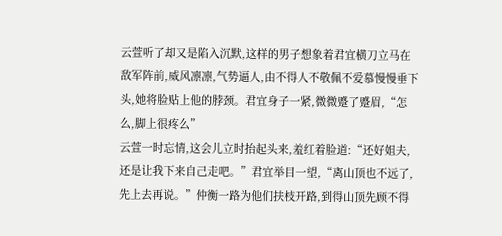云萱听了却又是陷入沉默,这样的男子想象着君宜横刀立马在敌军阵前,威风凛凛,气势逼人,由不得人不敬佩不爱慕慢慢垂下头,她将脸贴上他的脖颈。君宜身子一紧,微微蹙了蹙眉,“怎么,脚上很疼么”
云萱一时忘情,这会儿立时抬起头来,羞红着脸道:“还好姐夫,还是让我下来自己走吧。”君宜举目一望,“离山顶也不远了,先上去再说。”仲衡一路为他们扶枝开路,到得山顶先顾不得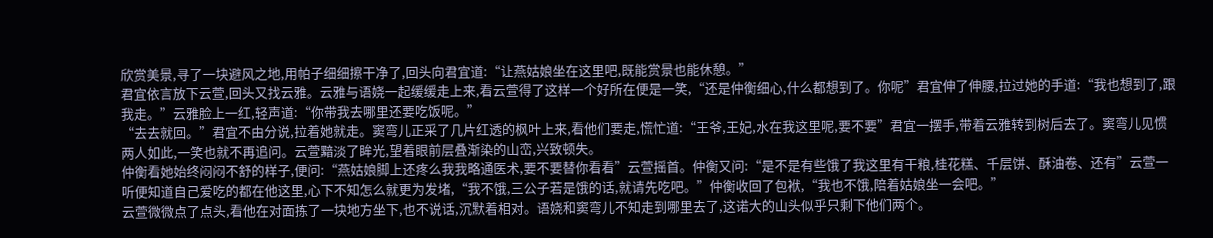欣赏美景,寻了一块避风之地,用帕子细细擦干净了,回头向君宜道:“让燕姑娘坐在这里吧,既能赏景也能休憩。”
君宜依言放下云萱,回头又找云雅。云雅与语娆一起缓缓走上来,看云萱得了这样一个好所在便是一笑,“还是仲衡细心,什么都想到了。你呢”君宜伸了伸腰,拉过她的手道:“我也想到了,跟我走。”云雅脸上一红,轻声道:“你带我去哪里还要吃饭呢。”
“去去就回。”君宜不由分说,拉着她就走。窦弯儿正采了几片红透的枫叶上来,看他们要走,慌忙道:“王爷,王妃,水在我这里呢,要不要”君宜一摆手,带着云雅转到树后去了。窦弯儿见惯两人如此,一笑也就不再追问。云萱黯淡了眸光,望着眼前层叠渐染的山峦,兴致顿失。
仲衡看她始终闷闷不舒的样子,便问:“燕姑娘脚上还疼么我我略通医术,要不要替你看看”云萱摇首。仲衡又问:“是不是有些饿了我这里有干粮,桂花糕、千层饼、酥油卷、还有”云萱一听便知道自己爱吃的都在他这里,心下不知怎么就更为发堵,“我不饿,三公子若是饿的话,就请先吃吧。”仲衡收回了包袱,“我也不饿,陪着姑娘坐一会吧。”
云萱微微点了点头,看他在对面拣了一块地方坐下,也不说话,沉默着相对。语娆和窦弯儿不知走到哪里去了,这诺大的山头似乎只剩下他们两个。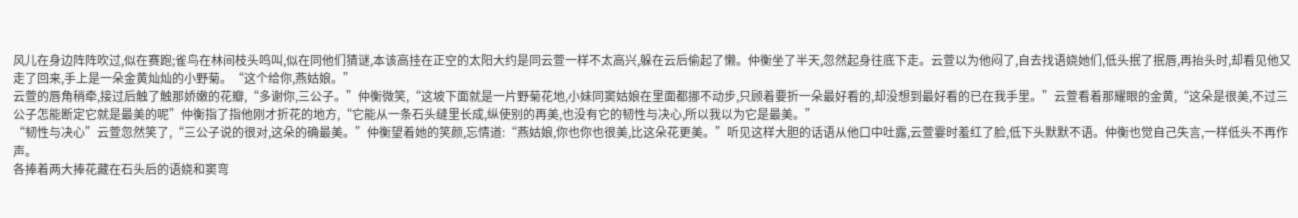风儿在身边阵阵吹过,似在赛跑;雀鸟在林间枝头鸣叫,似在同他们猜谜,本该高挂在正空的太阳大约是同云萱一样不太高兴,躲在云后偷起了懒。仲衡坐了半天,忽然起身往底下走。云萱以为他闷了,自去找语娆她们,低头抿了抿唇,再抬头时,却看见他又走了回来,手上是一朵金黄灿灿的小野菊。“这个给你,燕姑娘。”
云萱的唇角稍牵,接过后触了触那娇嫩的花瓣,“多谢你,三公子。”仲衡微笑,“这坡下面就是一片野菊花地,小妹同窦姑娘在里面都挪不动步,只顾着要折一朵最好看的,却没想到最好看的已在我手里。”云萱看着那耀眼的金黄,“这朵是很美,不过三公子怎能断定它就是最美的呢”仲衡指了指他刚才折花的地方,“它能从一条石头缝里长成,纵使别的再美,也没有它的韧性与决心,所以我以为它是最美。”
“韧性与决心”云萱忽然笑了,“三公子说的很对,这朵的确最美。”仲衡望着她的笑颜,忘情道:“燕姑娘,你也你也很美,比这朵花更美。”听见这样大胆的话语从他口中吐露,云萱霎时羞红了脸,低下头默默不语。仲衡也觉自己失言,一样低头不再作声。
各捧着两大捧花藏在石头后的语娆和窦弯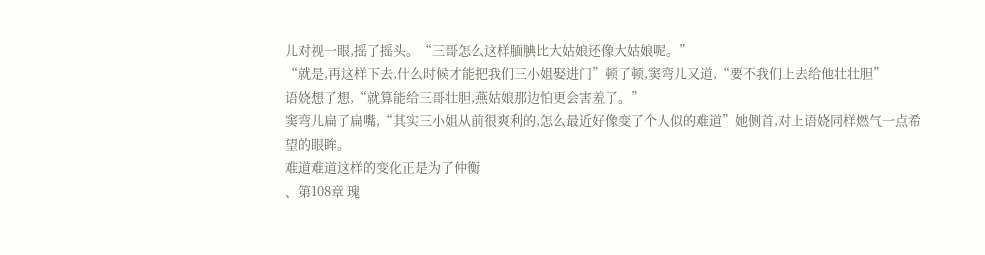儿对视一眼,摇了摇头。“三哥怎么这样腼腆比大姑娘还像大姑娘呢。”
“就是,再这样下去,什么时候才能把我们三小姐娶进门”顿了顿,窦弯儿又道,“要不我们上去给他壮壮胆”
语娆想了想,“就算能给三哥壮胆,燕姑娘那边怕更会害羞了。”
窦弯儿扁了扁嘴,“其实三小姐从前很爽利的,怎么最近好像变了个人似的难道”她侧首,对上语娆同样燃气一点希望的眼眸。
难道难道这样的变化正是为了仲衡
、第108章 瑰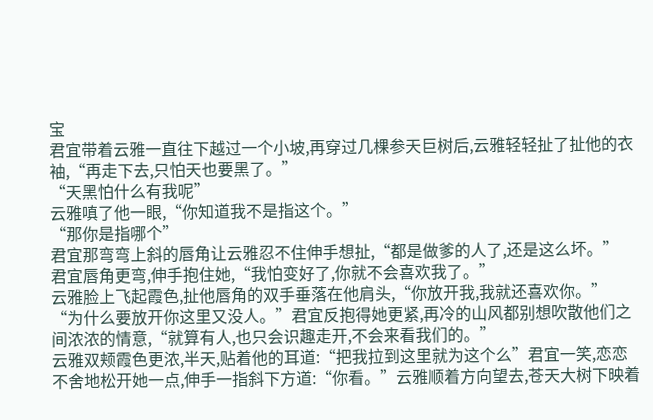宝
君宜带着云雅一直往下越过一个小坡,再穿过几棵参天巨树后,云雅轻轻扯了扯他的衣袖,“再走下去,只怕天也要黑了。”
“天黑怕什么有我呢”
云雅嗔了他一眼,“你知道我不是指这个。”
“那你是指哪个”
君宜那弯弯上斜的唇角让云雅忍不住伸手想扯,“都是做爹的人了,还是这么坏。”
君宜唇角更弯,伸手抱住她,“我怕变好了,你就不会喜欢我了。”
云雅脸上飞起霞色,扯他唇角的双手垂落在他肩头,“你放开我,我就还喜欢你。”
“为什么要放开你这里又没人。”君宜反抱得她更紧,再冷的山风都别想吹散他们之间浓浓的情意,“就算有人,也只会识趣走开,不会来看我们的。”
云雅双颊霞色更浓,半天,贴着他的耳道:“把我拉到这里就为这个么”君宜一笑,恋恋不舍地松开她一点,伸手一指斜下方道:“你看。”云雅顺着方向望去,苍天大树下映着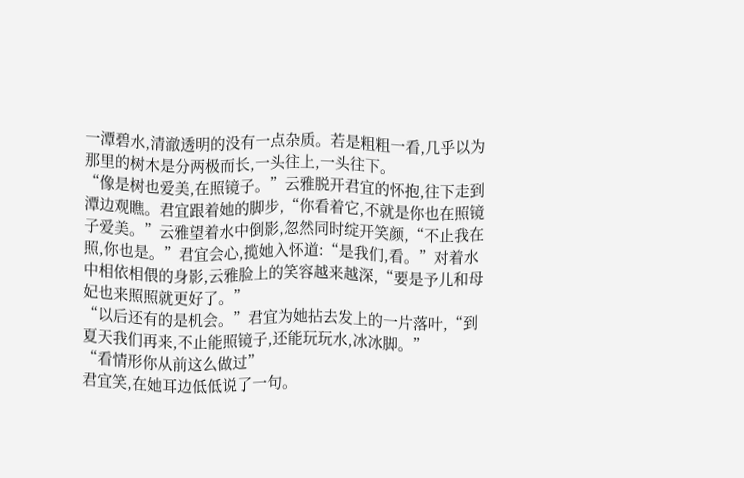一潭碧水,清澈透明的没有一点杂质。若是粗粗一看,几乎以为那里的树木是分两极而长,一头往上,一头往下。
“像是树也爱美,在照镜子。”云雅脱开君宜的怀抱,往下走到潭边观瞧。君宜跟着她的脚步,“你看着它,不就是你也在照镜子爱美。”云雅望着水中倒影,忽然同时绽开笑颜,“不止我在照,你也是。”君宜会心,揽她入怀道:“是我们,看。”对着水中相依相偎的身影,云雅脸上的笑容越来越深,“要是予儿和母妃也来照照就更好了。”
“以后还有的是机会。”君宜为她拈去发上的一片落叶,“到夏天我们再来,不止能照镜子,还能玩玩水,冰冰脚。”
“看情形你从前这么做过”
君宜笑,在她耳边低低说了一句。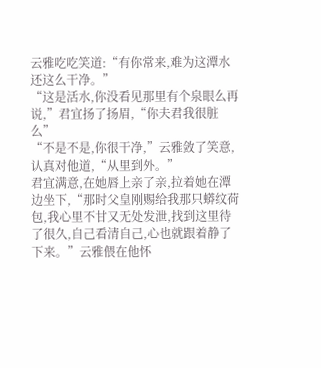云雅吃吃笑道:“有你常来,难为这潭水还这么干净。”
“这是活水,你没看见那里有个泉眼么再说,”君宜扬了扬眉,“你夫君我很脏么”
“不是不是,你很干净,”云雅敛了笑意,认真对他道,“从里到外。”
君宜满意,在她唇上亲了亲,拉着她在潭边坐下,“那时父皇刚赐给我那只蟒纹荷包,我心里不甘又无处发泄,找到这里待了很久,自己看清自己,心也就跟着静了下来。”云雅偎在他怀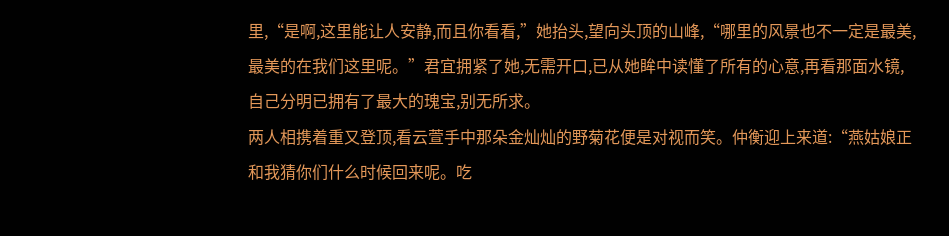里,“是啊,这里能让人安静,而且你看看,”她抬头,望向头顶的山峰,“哪里的风景也不一定是最美,最美的在我们这里呢。”君宜拥紧了她,无需开口,已从她眸中读懂了所有的心意,再看那面水镜,自己分明已拥有了最大的瑰宝,别无所求。
两人相携着重又登顶,看云萱手中那朵金灿灿的野菊花便是对视而笑。仲衡迎上来道:“燕姑娘正和我猜你们什么时候回来呢。吃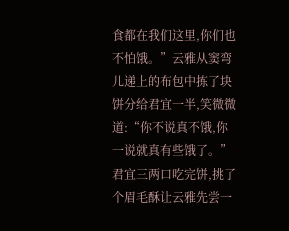食都在我们这里,你们也不怕饿。”云雅从窦弯儿递上的布包中拣了块饼分给君宜一半,笑微微道:“你不说真不饿,你一说就真有些饿了。”
君宜三两口吃完饼,挑了个眉毛酥让云雅先尝一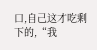口,自己这才吃剩下的,“我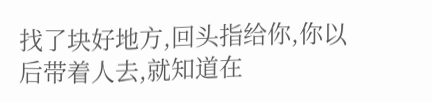找了块好地方,回头指给你,你以后带着人去,就知道在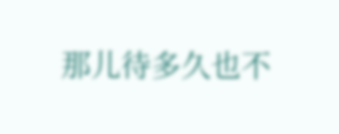那儿待多久也不